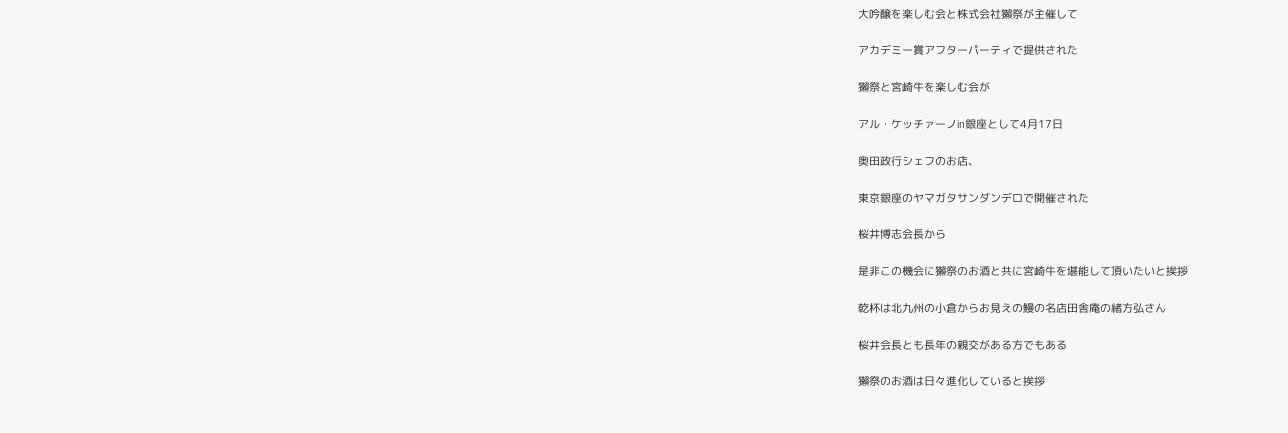大吟醸を楽しむ会と株式会社獺祭が主催して

アカデミー賞アフターパーティで提供された

獺祭と宮崎牛を楽しむ会が

アル・ケッチァーノin銀座として4月17日

奥田政行シェフのお店、

東京銀座のヤマガタサンダンデロで開催された

桜井博志会長から

是非この機会に獺祭のお酒と共に宮崎牛を堪能して頂いたいと挨拶

乾杯は北九州の小倉からお見えの鰻の名店田舎庵の緒方弘さん

桜井会長とも長年の親交がある方でもある

獺祭のお酒は日々進化していると挨拶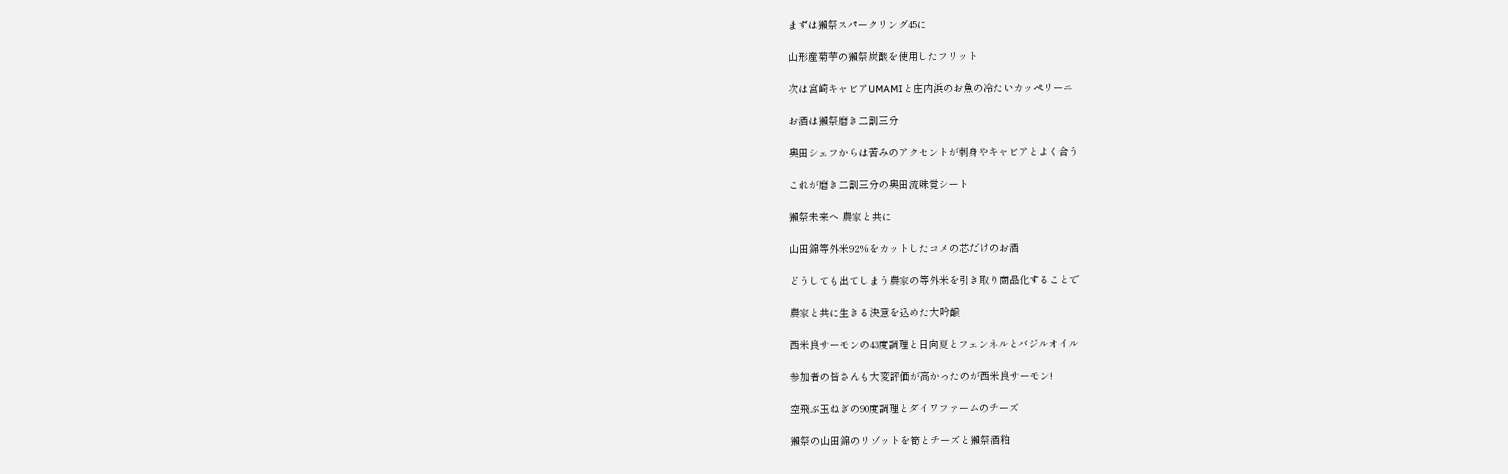まずは獺祭スパークリング45に

山形産菊芋の獺祭炭酸を使用したフリット

次は宮崎キャビアUMAMIと庄内浜のお魚の冷たいカッペリーニ

お酒は獺祭磨き二割三分

奥田シェフからは苦みのアクセントが刺身やキャビアとよく合う

これが磨き二割三分の奥田流味覚シート

獺祭未来へ 農家と共に

山田錦等外米92%をカットしたコメの芯だけのお酒

どうしても出てしまう農家の等外米を引き取り商品化することで

農家と共に生きる決意を込めた大吟醸

西米良サーモンの43度調理と日向夏とフェンネルとバジルオイル

参加者の皆さんも大変評価が高かったのが西米良サーモン!

空飛ぶ玉ねぎの90度調理とダイワファームのチーズ

獺祭の山田錦のリゾットを筍とチーズと獺祭酒粕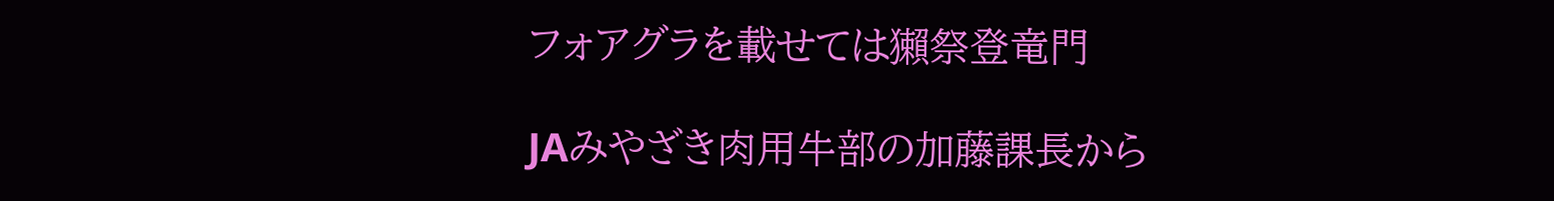フォアグラを載せては獺祭登竜門

JAみやざき肉用牛部の加藤課長から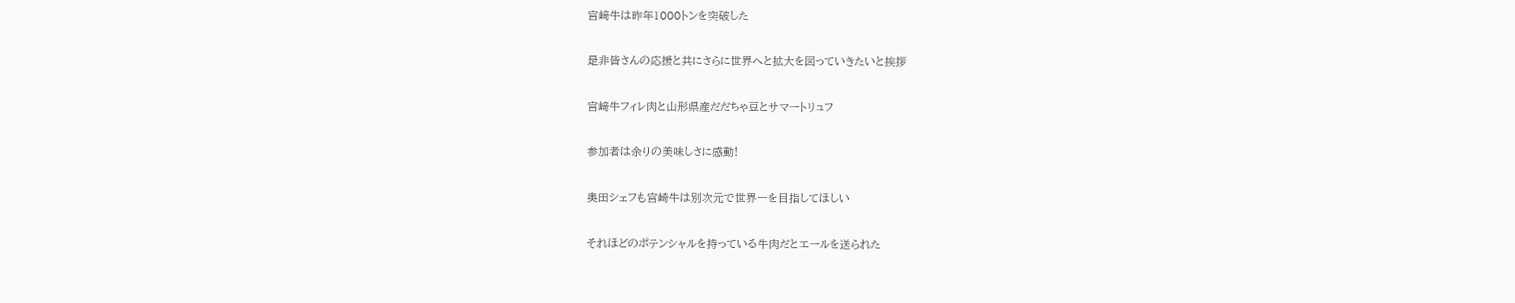宮﨑牛は昨年1000トンを突破した

是非皆さんの応援と共にさらに世界へと拡大を図っていきたいと挨拶

宮﨑牛フィレ肉と山形県産だだちゃ豆とサマートリュフ

参加者は余りの美味しさに感動!

奥田シェフも宮崎牛は別次元で世界一を目指してほしい

それほどのポテンシャルを持っている牛肉だとエールを送られた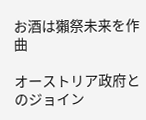お酒は獺祭未来を作曲

オーストリア政府とのジョイン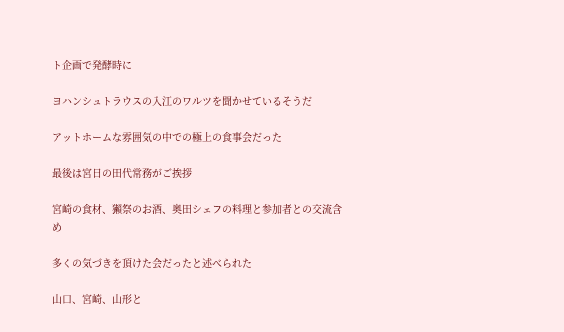ト企画で発酵時に

ヨハンシュトラウスの入江のワルツを聞かせているそうだ

アットホームな雰囲気の中での極上の食事会だった

最後は宮日の田代常務がご挨拶

宮崎の食材、獺祭のお酒、奥田シェフの料理と参加者との交流含め

多くの気づきを頂けた会だったと述べられた

山口、宮崎、山形と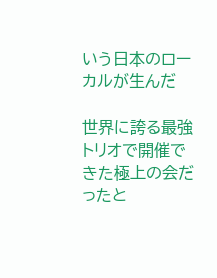いう日本のローカルが生んだ

世界に誇る最強トリオで開催できた極上の会だったと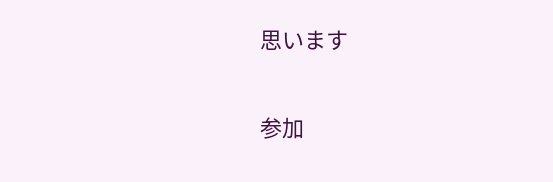思います

参加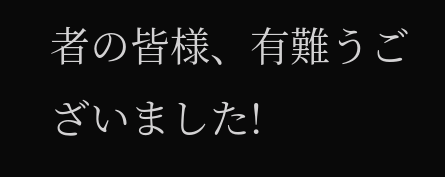者の皆様、有難うございました!